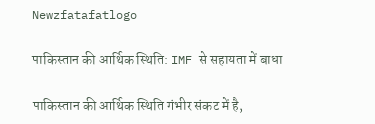Newzfatafatlogo

पाकिस्तान की आर्थिक स्थिति: IMF से सहायता में बाधा

पाकिस्तान की आर्थिक स्थिति गंभीर संकट में है,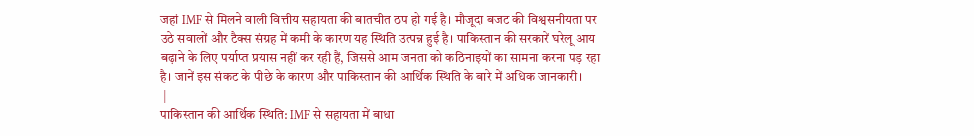जहां IMF से मिलने वाली वित्तीय सहायता की बातचीत ठप हो गई है। मौजूदा बजट की विश्वसनीयता पर उठे सवालों और टैक्स संग्रह में कमी के कारण यह स्थिति उत्पन्न हुई है। पाकिस्तान की सरकारें घरेलू आय बढ़ाने के लिए पर्याप्त प्रयास नहीं कर रही हैं, जिससे आम जनता को कठिनाइयों का सामना करना पड़ रहा है। जानें इस संकट के पीछे के कारण और पाकिस्तान की आर्थिक स्थिति के बारे में अधिक जानकारी।
 |
पाकिस्तान की आर्थिक स्थिति: IMF से सहायता में बाधा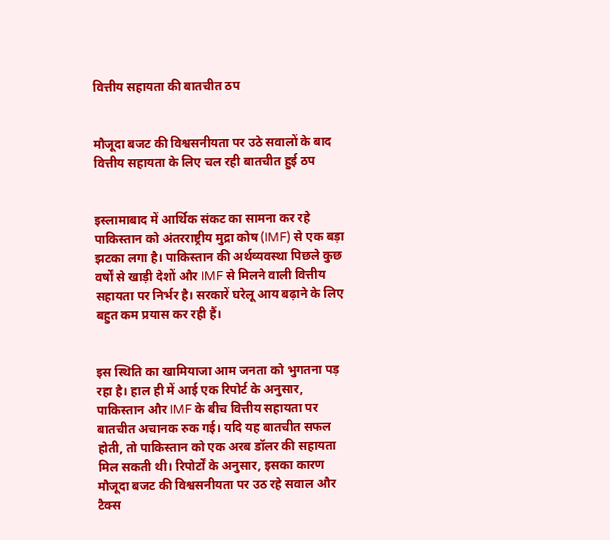वित्तीय सहायता की बातचीत ठप


मौजूदा बजट की विश्वसनीयता पर उठे सवालों के बाद वित्तीय सहायता के लिए चल रही बातचीत हुई ठप


इस्लामाबाद में आर्थिक संकट का सामना कर रहे पाकिस्तान को अंतरराष्ट्रीय मुद्रा कोष (IMF) से एक बड़ा झटका लगा है। पाकिस्तान की अर्थव्यवस्था पिछले कुछ वर्षों से खाड़ी देशों और IMF से मिलने वाली वित्तीय सहायता पर निर्भर है। सरकारें घरेलू आय बढ़ाने के लिए बहुत कम प्रयास कर रही हैं।


इस स्थिति का खामियाजा आम जनता को भुगतना पड़ रहा है। हाल ही में आई एक रिपोर्ट के अनुसार, पाकिस्तान और IMF के बीच वित्तीय सहायता पर बातचीत अचानक रुक गई। यदि यह बातचीत सफल होती, तो पाकिस्तान को एक अरब डॉलर की सहायता मिल सकती थी। रिपोर्टों के अनुसार, इसका कारण मौजूदा बजट की विश्वसनीयता पर उठ रहे सवाल और टैक्स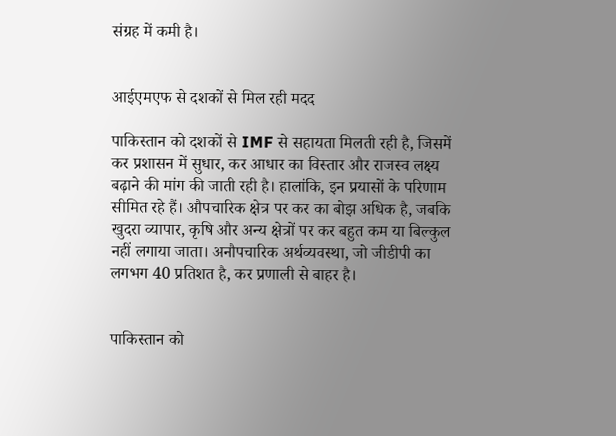संग्रह में कमी है।


आईएमएफ से दशकों से मिल रही मदद

पाकिस्तान को दशकों से IMF से सहायता मिलती रही है, जिसमें कर प्रशासन में सुधार, कर आधार का विस्तार और राजस्व लक्ष्य बढ़ाने की मांग की जाती रही है। हालांकि, इन प्रयासों के परिणाम सीमित रहे हैं। औपचारिक क्षेत्र पर कर का बोझ अधिक है, जबकि खुदरा व्यापार, कृषि और अन्य क्षेत्रों पर कर बहुत कम या बिल्कुल नहीं लगाया जाता। अनौपचारिक अर्थव्यवस्था, जो जीडीपी का लगभग 40 प्रतिशत है, कर प्रणाली से बाहर है।


पाकिस्तान को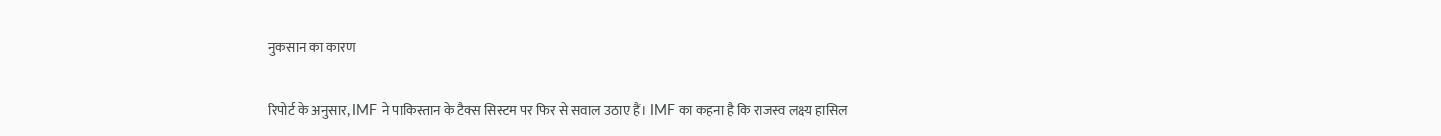नुकसान का कारण

रिपोर्ट के अनुसार, IMF ने पाकिस्तान के टैक्स सिस्टम पर फिर से सवाल उठाए हैं। IMF का कहना है कि राजस्व लक्ष्य हासिल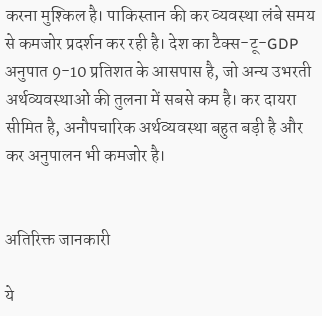करना मुश्किल है। पाकिस्तान की कर व्यवस्था लंबे समय से कमजोर प्रदर्शन कर रही है। देश का टैक्स-टू-GDP अनुपात 9-10 प्रतिशत के आसपास है, जो अन्य उभरती अर्थव्यवस्थाओं की तुलना में सबसे कम है। कर दायरा सीमित है, अनौपचारिक अर्थव्यवस्था बहुत बड़ी है और कर अनुपालन भी कमजोर है।


अतिरिक्त जानकारी

ये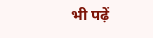भी पढ़ें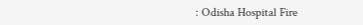: Odisha Hospital Fire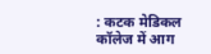: कटक मेडिकल कॉलेज में आग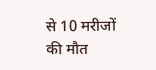से 10 मरीजों की मौत